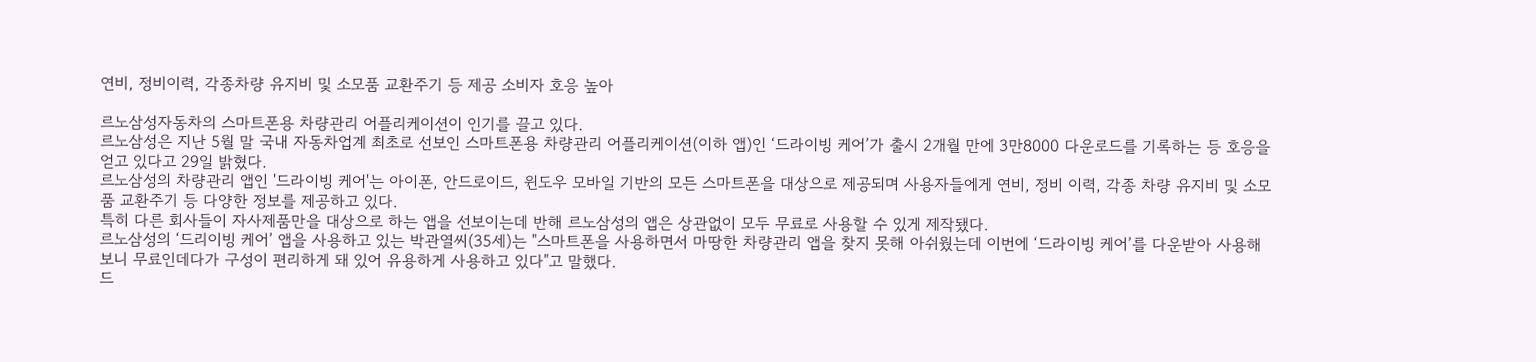연비, 정비이력, 각종차량 유지비 및 소모품 교환주기 등 제공 소비자 호응 높아

르노삼성자동차의 스마트폰용 차량관리 어플리케이션이 인기를 끌고 있다.
르노삼성은 지난 5월 말 국내 자동차업계 최초로 선보인 스마트폰용 차량관리 어플리케이션(이하 앱)인 ‘드라이빙 케어’가 출시 2개월 만에 3만8000 다운로드를 기록하는 등 호응을 얻고 있다고 29일 밝혔다.
르노삼성의 차량관리 앱인 '드라이빙 케어'는 아이폰, 안드로이드, 윈도우 모바일 기반의 모든 스마트폰을 대상으로 제공되며 사용자들에게 연비, 정비 이력, 각종 차량 유지비 및 소모품 교환주기 등 다양한 정보를 제공하고 있다.
특히 다른 회사들이 자사제품만을 대상으로 하는 앱을 선보이는데 반해 르노삼성의 앱은 상관없이 모두 무료로 사용할 수 있게 제작됐다.
르노삼성의 ‘드리이빙 케어’ 앱을 사용하고 있는 박관열씨(35세)는 "스마트폰을 사용하면서 마땅한 차량관리 앱을 찾지 못해 아쉬웠는데 이번에 ‘드라이빙 케어’를 다운받아 사용해보니 무료인데다가 구성이 편리하게 돼 있어 유용하게 사용하고 있다"고 말했다.
드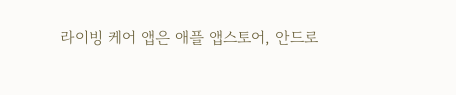라이빙 케어 앱은 애플 앱스토어, 안드로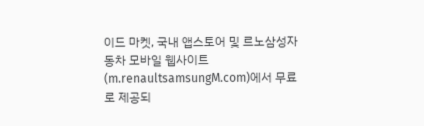이드 마켓, 국내 앱스토어 및 르노삼성자동차 모바일 웹사이트(m.renaultsamsungM.com)에서 무료로 제공되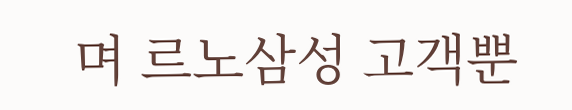며 르노삼성 고객뿐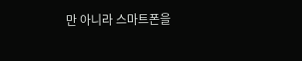만 아니라 스마트폰을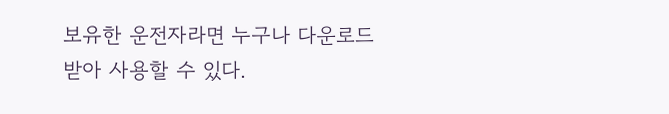보유한 운전자라면 누구나 다운로드 받아 사용할 수 있다.